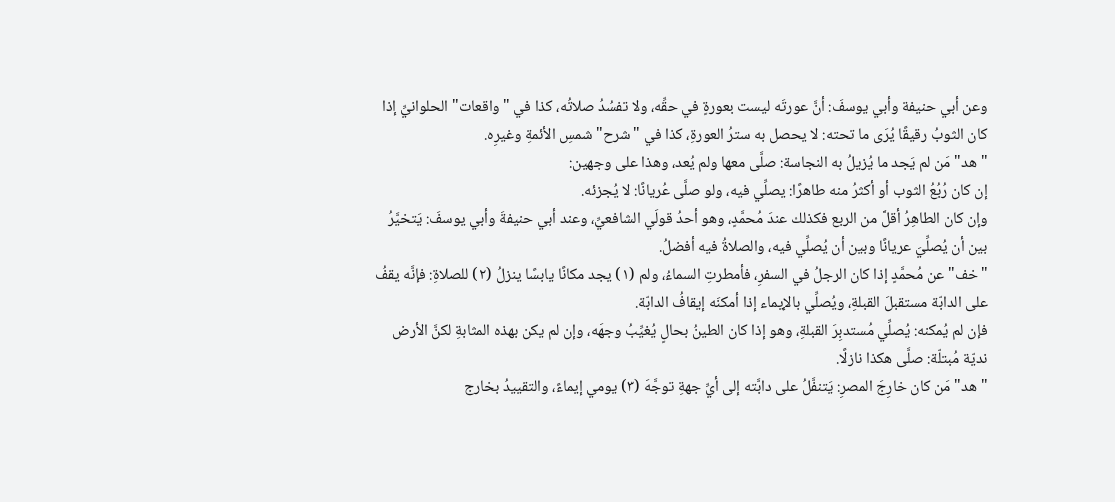وعن أبي حنيفة وأبي يوسفَ: أنَّ عورتَه ليست بعورةٍ في حقِّه، ولا تفسُدُ صلاتُه، كذا في "واقعات" الحلوانيِّ إذا كان الثوبُ رقيقًا يُرَى ما تحته: لا يحصل به سترُ العورةِ، كذا في "شرح" شمسِ الأئمةِ وغيرِه.
"هد" مَن لم يَجد ما يُزيلُ به النجاسة: صلَّى معها ولم يُعد، وهذا على وجهين:
إن كان رُبُعُ الثوب أو أكثرُ منه طاهرًا: يصلِّي فيه، ولو صلَّى عُريانًا: لا يُجزئه.
وإن كان الطاهِرُ أقلَّ من الربع فكذلك عندَ مُحمَّدٍ، وهو أحدُ قولَي الشافعيِّ، وعند أبي حنيفةَ وأبي يوسفَ: يَتخيَّرُ بين أن يُصلِّيَ عريانًا وبين أن يُصلِّي فيه، والصلاةُ فيه أفضلُ.
"خف" عن مُحمَّدٍ إذا كان الرجلُ في السفرِ، فأمطرتِ السماءُ، ولم (١) يجد مكانًا يابسًا ينزلُ (٢) للصلاةِ: فإنَّه يقفُ على الدابّة مستقبلَ القبلةِ، ويُصلِّي بالإيماء إذا أمكنَه إيقافُ الدابّة.
فإن لم يُمكنه: يُصلِّي مُستدبِرَ القبلةِ، وهو إذا كان الطينُ بحالٍ يُغيِّبُ وجهَه، وإن لم يكن بهذه المثابةِ لكنَّ الأرض نديّة مُبتلّة: صلَّى هكذا نازلًا.
"هد" مَن كان خارِجَ المصرِ: يَتنفَّلُ على دابَّته إلى أيِّ جهةِ توجَّهَ (٣) يومي إيماءً، والتقييدُ بخارج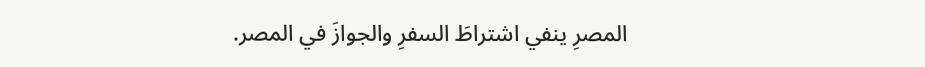المصرِ ينفي اشتراطَ السفرِ والجوازَ في المصر.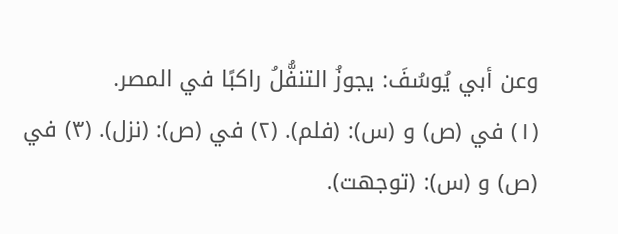وعن أبي يُوسُفَ: يجوزُ التنفُّلُ راكبًا في المصر.
(١) في (ص) و (س): (فلم). (٢) في (ص): (نزل). (٣) في (ص) و (س): (توجهت).